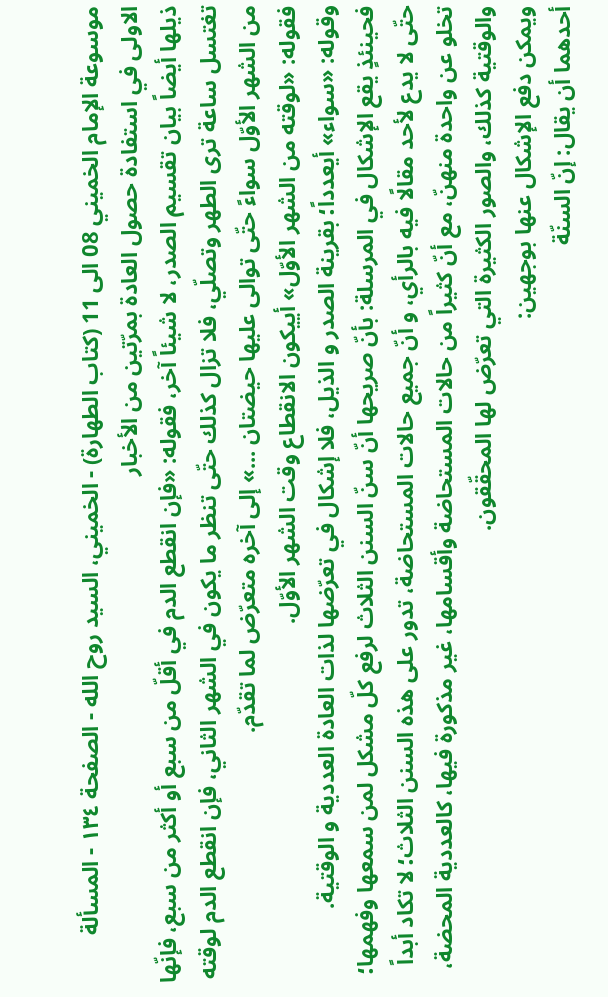موسوعة الإمام الخميني 08 الى 11 (كتاب الطهارة) - الخميني، السيد روح الله - الصفحة ١٣٤ - المسألة الاولى في استفادة حصول العادة بمرّتين من الأخبار
ذيلها أيضاً بيان تقسيم الصدر، لا شيئاً آخر، فقوله: «فإن انقطع الدم في أقلّ من سبع أو أكثر من سبع، فإنّها تغتسل ساعة ترى الطهر وتصلّي، فلا تزال كذلك حتّى تنظر ما يكون في الشهر الثاني، فإن انقطع الدم لوقته من الشهر الأوّل سواءً حتّى توالى عليها حيضتان ...» إلى آخره متعرّض لما تقدّم.
فقوله: «لوقته من الشهر الأوّل» أييكون الانقطاع وقت الشهر الأوّل.
وقوله: «سواء» أيعدداً؛ بقرينة الصدر و الذيل، فلا إشكال في تعرّضها لذات العادة العددية و الوقتية.
فحينئذٍ يقع الإشكال في المرسلة: بأنّ صريحها أنّ سنّ السنن الثلاث لرفع كلّ مشكل لمن سمعها وفهمها؛ حتّى لا يدع لأحد مقالًا فيه بالرأي، و أنّ جميع حالات المستحاضة، تدور على هذه السنن الثلاث؛ لا تكاد أبداً تخلو عن واحدة منهنّ، مع أنّ كثيراً من حالات المستحاضة وأقسامها، غير مذكورة فيها، كالعددية المحضة، والوقتية كذلك، والصور الكثيرة التي تعرّض لها المحقّقون.
ويمكن دفع الإشكال عنها بوجهين:
أحدهما أن يقال: إنّ السنّة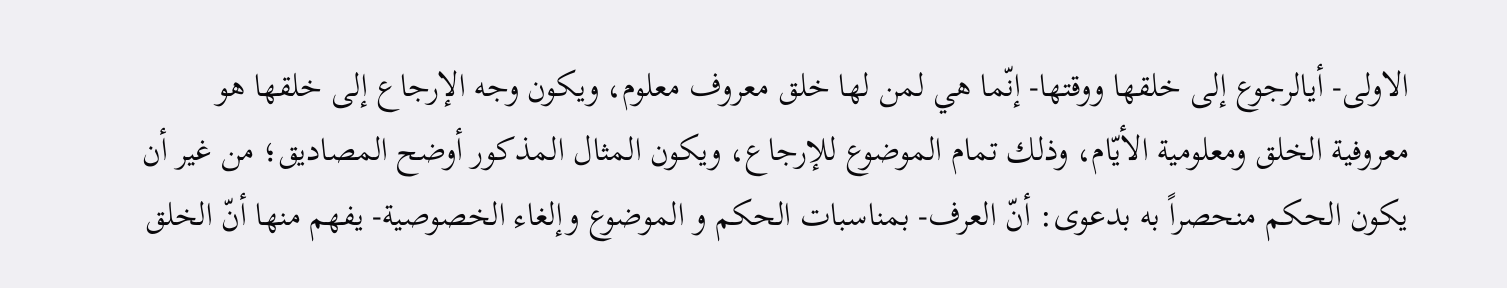الاولى- أيالرجوع إلى خلقها ووقتها- إنّما هي لمن لها خلق معروف معلوم، ويكون وجه الإرجاع إلى خلقها هو معروفية الخلق ومعلومية الأيّام، وذلك تمام الموضوع للإرجاع، ويكون المثال المذكور أوضح المصاديق؛ من غير أن يكون الحكم منحصراً به بدعوى: أنّ العرف- بمناسبات الحكم و الموضوع وإلغاء الخصوصية- يفهم منها أنّ الخلق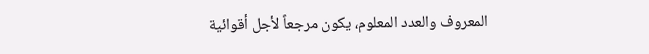المعروف والعدد المعلوم، يكون مرجعاً لأجل أقوائية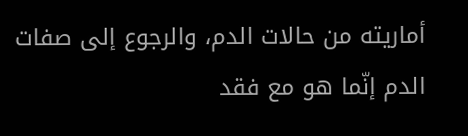أماريته من حالات الدم، والرجوع إلى صفات الدم إنّما هو مع فقد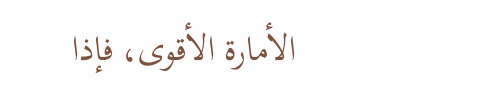الأمارة الأقوى، فإذا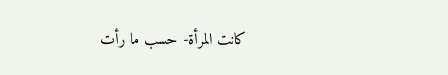كانت المرأة- حسب ما رأت